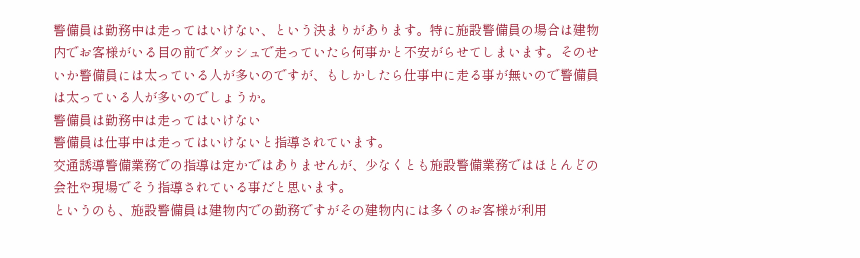警備員は勤務中は走ってはいけない、という決まりがあります。特に施設警備員の場合は建物内でお客様がいる目の前でダッシュで走っていたら何事かと不安がらせてしまいます。そのせいか警備員には太っている人が多いのですが、もしかしたら仕事中に走る事が無いので警備員は太っている人が多いのでしょうか。
警備員は勤務中は走ってはいけない
警備員は仕事中は走ってはいけないと指導されています。
交通誘導警備業務での指導は定かではありませんが、少なくとも施設警備業務ではほとんどの会社や現場でそう指導されている事だと思います。
というのも、施設警備員は建物内での勤務ですがその建物内には多くのお客様が利用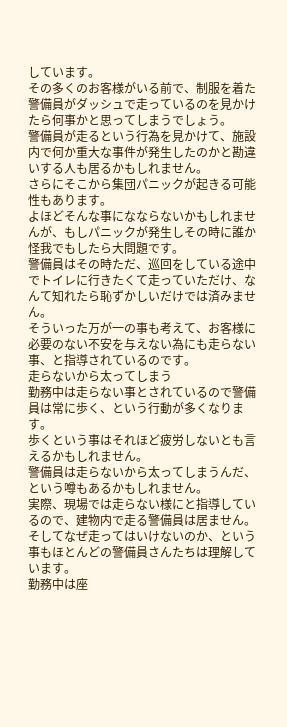しています。
その多くのお客様がいる前で、制服を着た警備員がダッシュで走っているのを見かけたら何事かと思ってしまうでしょう。
警備員が走るという行為を見かけて、施設内で何か重大な事件が発生したのかと勘違いする人も居るかもしれません。
さらにそこから集団パニックが起きる可能性もあります。
よほどそんな事になならないかもしれませんが、もしパニックが発生しその時に誰か怪我でもしたら大問題です。
警備員はその時ただ、巡回をしている途中でトイレに行きたくて走っていただけ、なんて知れたら恥ずかしいだけでは済みません。
そういった万が一の事も考えて、お客様に必要のない不安を与えない為にも走らない事、と指導されているのです。
走らないから太ってしまう
勤務中は走らない事とされているので警備員は常に歩く、という行動が多くなります。
歩くという事はそれほど疲労しないとも言えるかもしれません。
警備員は走らないから太ってしまうんだ、という噂もあるかもしれません。
実際、現場では走らない様にと指導しているので、建物内で走る警備員は居ません。
そしてなぜ走ってはいけないのか、という事もほとんどの警備員さんたちは理解しています。
勤務中は座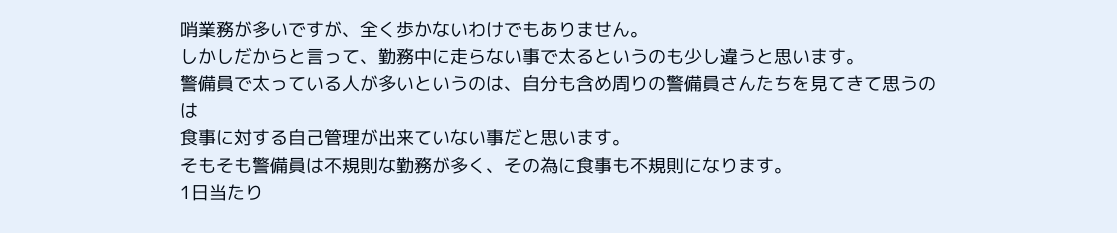哨業務が多いですが、全く歩かないわけでもありません。
しかしだからと言って、勤務中に走らない事で太るというのも少し違うと思います。
警備員で太っている人が多いというのは、自分も含め周りの警備員さんたちを見てきて思うのは
食事に対する自己管理が出来ていない事だと思います。
そもそも警備員は不規則な勤務が多く、その為に食事も不規則になります。
1日当たり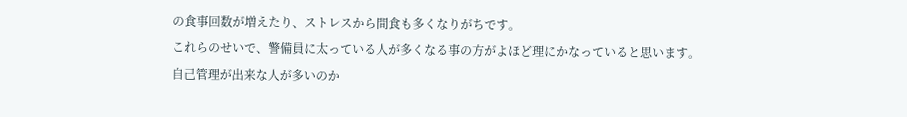の食事回数が増えたり、ストレスから間食も多くなりがちです。
これらのせいで、警備員に太っている人が多くなる事の方がよほど理にかなっていると思います。
自己管理が出来な人が多いのか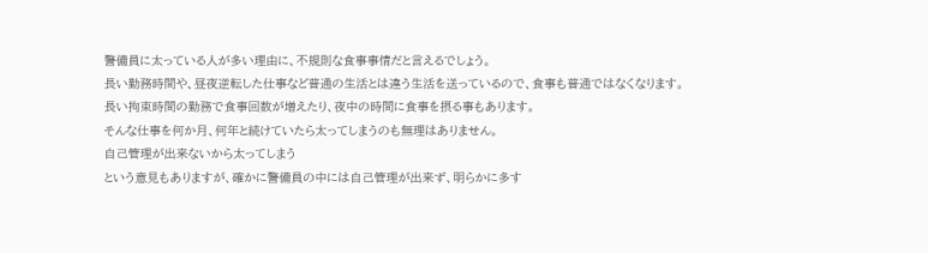警備員に太っている人が多い理由に、不規則な食事事情だと言えるでしょう。
長い勤務時間や、昼夜逆転した仕事など普通の生活とは違う生活を送っているので、食事も普通ではなくなります。
長い拘束時間の勤務で食事回数が増えたり、夜中の時間に食事を摂る事もあります。
そんな仕事を何か月、何年と続けていたら太ってしまうのも無理はありません。
自己管理が出来ないから太ってしまう
という意見もありますが、確かに警備員の中には自己管理が出来ず、明らかに多す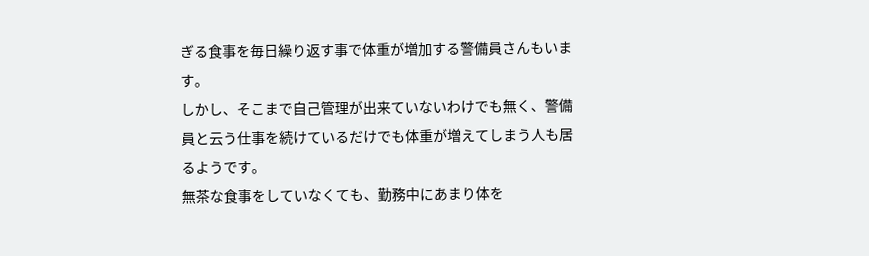ぎる食事を毎日繰り返す事で体重が増加する警備員さんもいます。
しかし、そこまで自己管理が出来ていないわけでも無く、警備員と云う仕事を続けているだけでも体重が増えてしまう人も居るようです。
無茶な食事をしていなくても、勤務中にあまり体を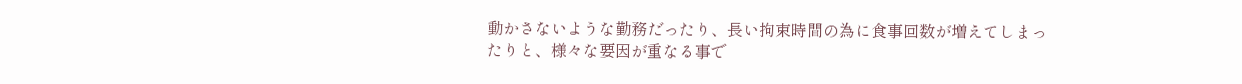動かさないような勤務だったり、長い拘束時間の為に食事回数が増えてしまったりと、様々な要因が重なる事で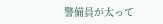警備員が太って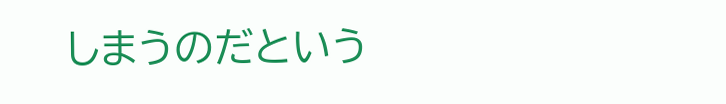しまうのだという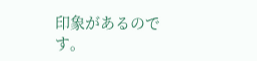印象があるのです。